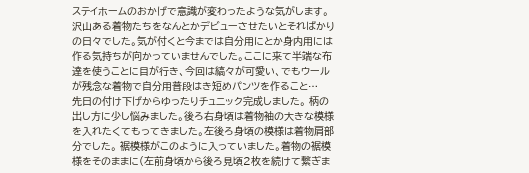ステイホームのおかげで意識が変わったような気がします。 沢山ある着物たちをなんとかデビューさせたいとそればかりの日々でした。気が付くと今までは自分用にとか身内用には作る気持ちが向かっていませんでした。ここに来て半端な布達を使うことに目が行き、今回は縞々が可愛い、でもウールが残念な着物で自分用普段はき短めパンツを作ること…
先日の付け下げからゆったりチュニック完成しました。 柄の出し方に少し悩みました。後ろ右身頃は着物袖の大きな模様を入れたくてもってきました。左後ろ身頃の模様は着物肩部分でした。 裾模様がこのように入っていました。着物の裾模様をそのままに(左前身頃から後ろ見頃2枚を続けて繋ぎま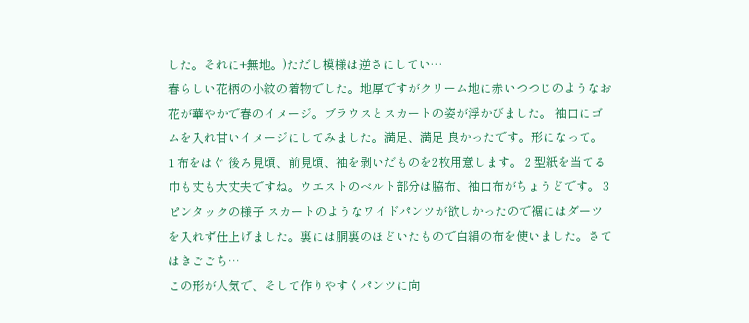した。それに+無地。)ただし模様は逆さにしてい…
春らしい花柄の小紋の着物でした。地厚ですがクリーム地に赤いつつじのようなお花が華やかで春のイメージ。ブラウスとスカートの姿が浮かびました。 袖口にゴムを入れ甘いイメージにしてみました。満足、満足 良かったです。形になって。
1 布をはぐ 後ろ見頃、前見頃、袖を剥いだものを2枚用意します。 2 型紙を当てる 巾も丈も大丈夫ですね。ウエストのベルト部分は脇布、袖口布がちょうどです。 3 ピンタックの様子 スカートのようなワイドパンツが欲しかったので裾にはダーツを入れず仕上げました。裏には胴裏のほどいたもので白絹の布を使いました。さてはきごごち…
この形が人気で、そして作りやすくパンツに向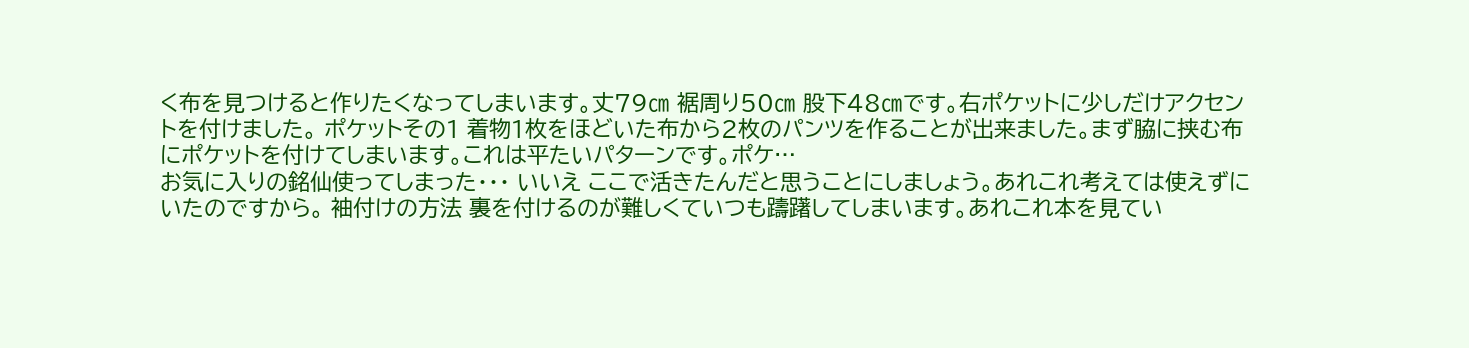く布を見つけると作りたくなってしまいます。丈79㎝ 裾周り50㎝ 股下48㎝です。右ポケットに少しだけアクセントを付けました。 ポケットその1 着物1枚をほどいた布から2枚のパンツを作ることが出来ました。まず脇に挟む布にポケットを付けてしまいます。これは平たいパターンです。ポケ…
お気に入りの銘仙使ってしまった・・・ いいえ ここで活きたんだと思うことにしましょう。あれこれ考えては使えずにいたのですから。 袖付けの方法 裏を付けるのが難しくていつも躊躇してしまいます。あれこれ本を見てい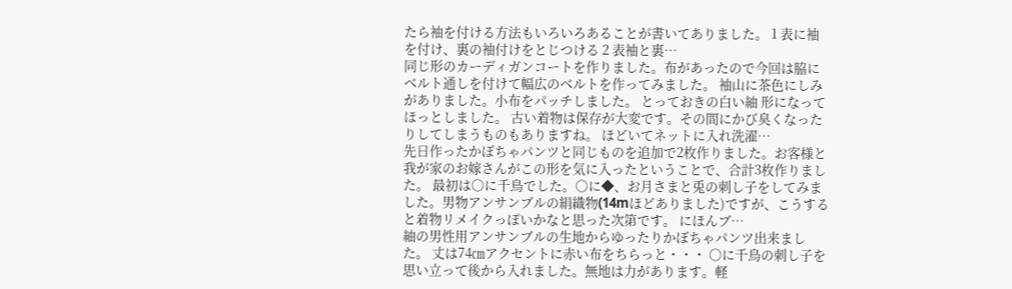たら袖を付ける方法もいろいろあることが書いてありました。 1 表に袖を付け、裏の袖付けをとじつける 2 表袖と裏…
同じ形のカーディガンコートを作りました。布があったので今回は脇にベルト通しを付けて幅広のベルトを作ってみました。 袖山に茶色にしみがありました。小布をパッチしました。 とっておきの白い紬 形になってほっとしました。 古い着物は保存が大変です。その間にかび臭くなったりしてしまうものもありますね。 ほどいてネットに入れ洗濯…
先日作ったかぼちゃパンツと同じものを追加で2枚作りました。お客様と我が家のお嫁さんがこの形を気に入ったということで、合計3枚作りました。 最初は〇に千鳥でした。〇に◆、お月さまと兎の刺し子をしてみました。男物アンサンブルの絹織物(14mほどありました)ですが、こうすると着物リメイクっぽいかなと思った次第です。 にほんブ…
紬の男性用アンサンブルの生地からゆったりかぼちゃパンツ出来ました。 丈は74㎝アクセントに赤い布をちらっと・・・ 〇に千鳥の刺し子を思い立って後から入れました。無地は力があります。軽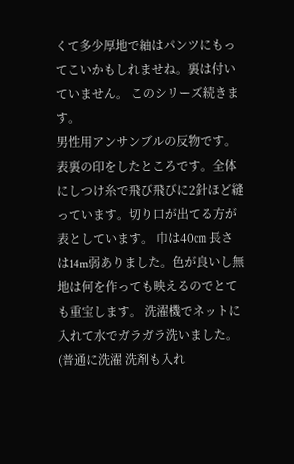くて多少厚地で紬はパンツにもってこいかもしれませね。裏は付いていません。 このシリーズ続きます。
男性用アンサンブルの反物です。表裏の印をしたところです。全体にしつけ糸で飛び飛びに2針ほど縫っています。切り口が出てる方が表としています。 巾は40㎝ 長さは14m弱ありました。色が良いし無地は何を作っても映えるのでとても重宝します。 洗濯機でネットに入れて水でガラガラ洗いました。(普通に洗濯 洗剤も入れ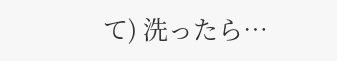て) 洗ったら…